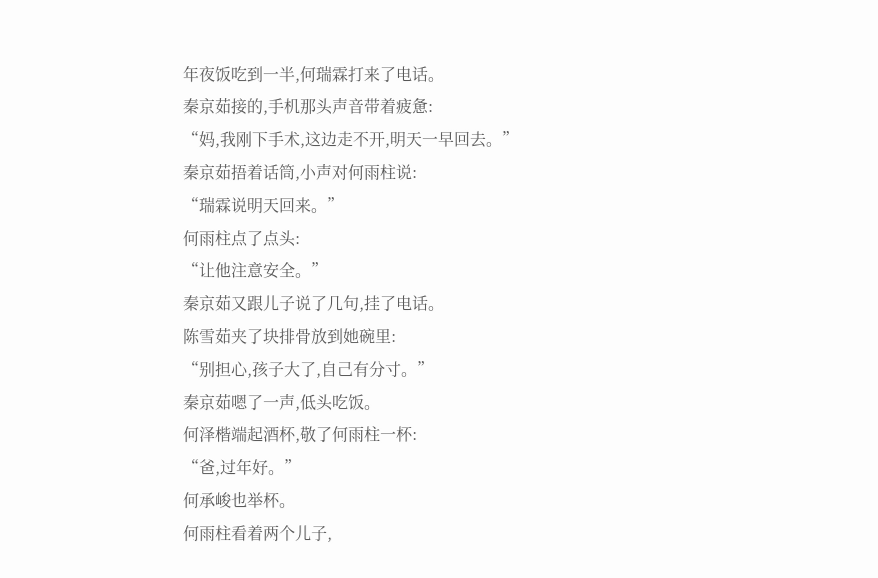年夜饭吃到一半,何瑞霖打来了电话。
秦京茹接的,手机那头声音带着疲惫:
“妈,我刚下手术,这边走不开,明天一早回去。”
秦京茹捂着话筒,小声对何雨柱说:
“瑞霖说明天回来。”
何雨柱点了点头:
“让他注意安全。”
秦京茹又跟儿子说了几句,挂了电话。
陈雪茹夹了块排骨放到她碗里:
“别担心,孩子大了,自己有分寸。”
秦京茹嗯了一声,低头吃饭。
何泽楷端起酒杯,敬了何雨柱一杯:
“爸,过年好。”
何承峻也举杯。
何雨柱看着两个儿子,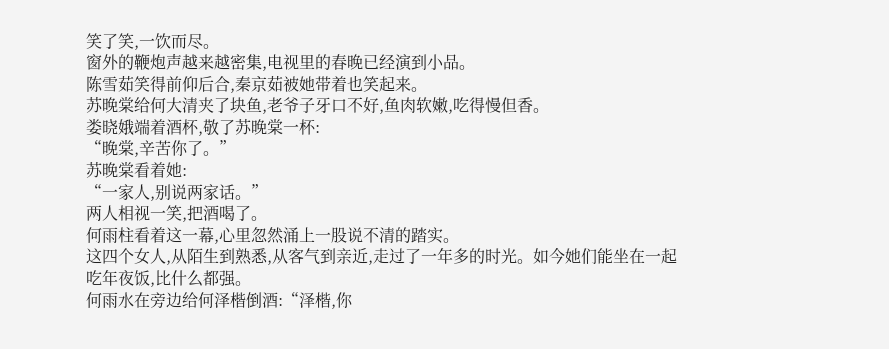笑了笑,一饮而尽。
窗外的鞭炮声越来越密集,电视里的春晚已经演到小品。
陈雪茹笑得前仰后合,秦京茹被她带着也笑起来。
苏晚棠给何大清夹了块鱼,老爷子牙口不好,鱼肉软嫩,吃得慢但香。
娄晓娥端着酒杯,敬了苏晚棠一杯:
“晚棠,辛苦你了。”
苏晚棠看着她:
“一家人,别说两家话。”
两人相视一笑,把酒喝了。
何雨柱看着这一幕,心里忽然涌上一股说不清的踏实。
这四个女人,从陌生到熟悉,从客气到亲近,走过了一年多的时光。如今她们能坐在一起吃年夜饭,比什么都强。
何雨水在旁边给何泽楷倒酒:“泽楷,你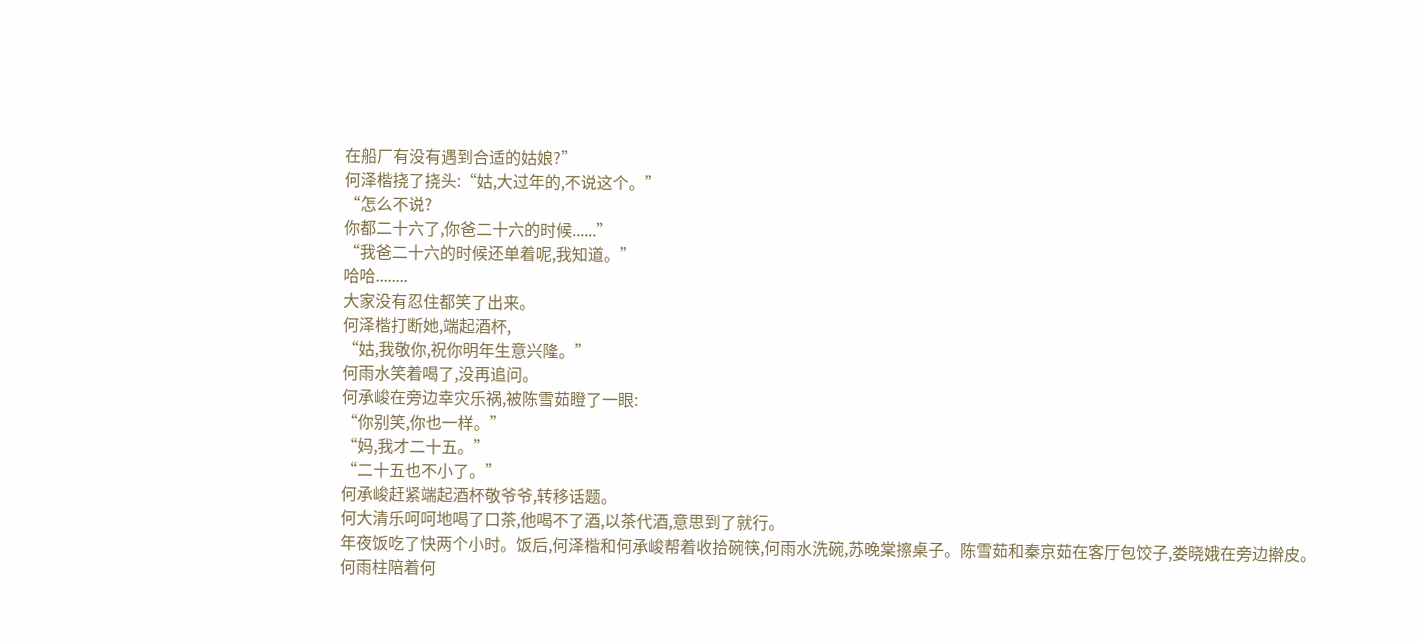在船厂有没有遇到合适的姑娘?”
何泽楷挠了挠头:“姑,大过年的,不说这个。”
“怎么不说?
你都二十六了,你爸二十六的时候......”
“我爸二十六的时候还单着呢,我知道。”
哈哈........
大家没有忍住都笑了出来。
何泽楷打断她,端起酒杯,
“姑,我敬你,祝你明年生意兴隆。”
何雨水笑着喝了,没再追问。
何承峻在旁边幸灾乐祸,被陈雪茹瞪了一眼:
“你别笑,你也一样。”
“妈,我才二十五。”
“二十五也不小了。”
何承峻赶紧端起酒杯敬爷爷,转移话题。
何大清乐呵呵地喝了口茶,他喝不了酒,以茶代酒,意思到了就行。
年夜饭吃了快两个小时。饭后,何泽楷和何承峻帮着收拾碗筷,何雨水洗碗,苏晚棠擦桌子。陈雪茹和秦京茹在客厅包饺子,娄晓娥在旁边擀皮。
何雨柱陪着何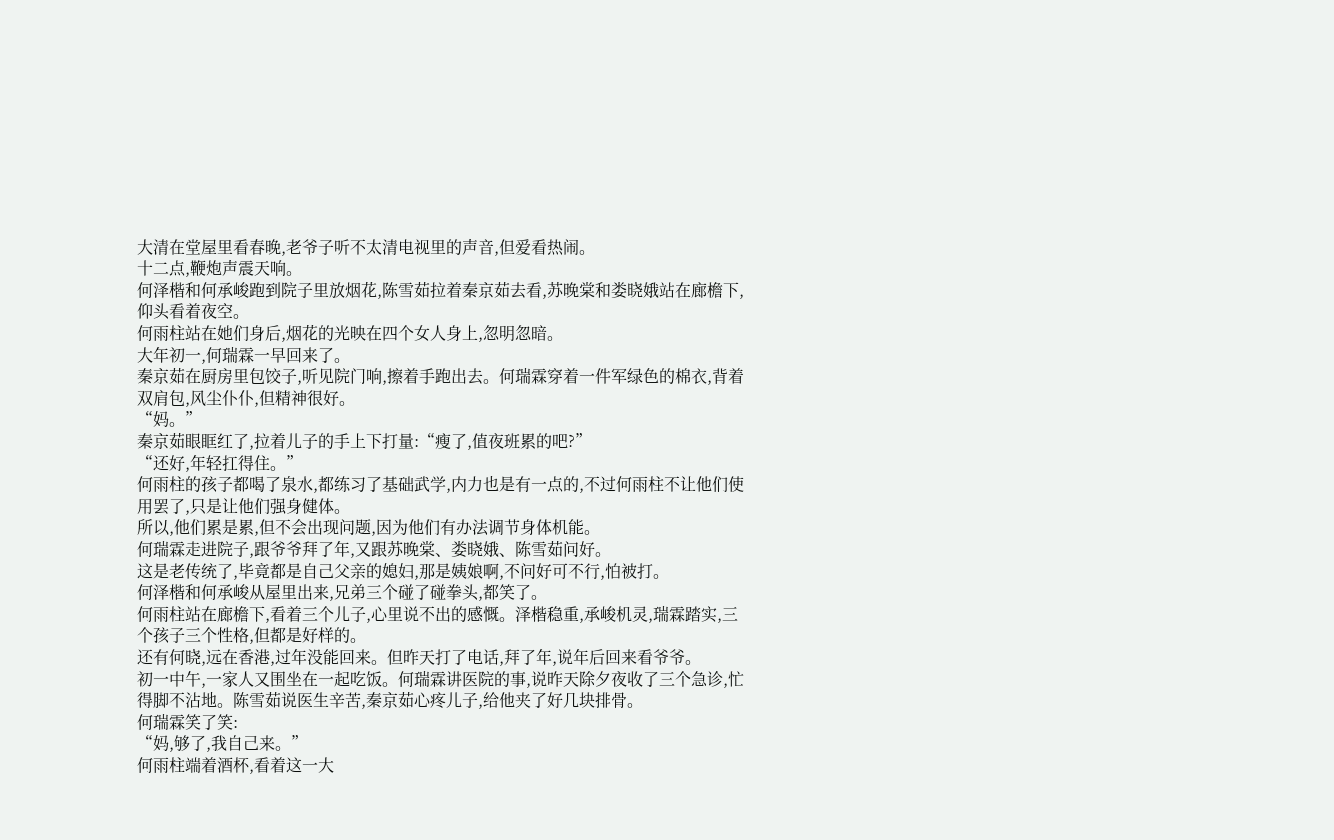大清在堂屋里看春晚,老爷子听不太清电视里的声音,但爱看热闹。
十二点,鞭炮声震天响。
何泽楷和何承峻跑到院子里放烟花,陈雪茹拉着秦京茹去看,苏晚棠和娄晓娥站在廊檐下,仰头看着夜空。
何雨柱站在她们身后,烟花的光映在四个女人身上,忽明忽暗。
大年初一,何瑞霖一早回来了。
秦京茹在厨房里包饺子,听见院门响,擦着手跑出去。何瑞霖穿着一件军绿色的棉衣,背着双肩包,风尘仆仆,但精神很好。
“妈。”
秦京茹眼眶红了,拉着儿子的手上下打量:“瘦了,值夜班累的吧?”
“还好,年轻扛得住。”
何雨柱的孩子都喝了泉水,都练习了基础武学,内力也是有一点的,不过何雨柱不让他们使用罢了,只是让他们强身健体。
所以,他们累是累,但不会出现问题,因为他们有办法调节身体机能。
何瑞霖走进院子,跟爷爷拜了年,又跟苏晚棠、娄晓娥、陈雪茹问好。
这是老传统了,毕竟都是自己父亲的媳妇,那是姨娘啊,不问好可不行,怕被打。
何泽楷和何承峻从屋里出来,兄弟三个碰了碰拳头,都笑了。
何雨柱站在廊檐下,看着三个儿子,心里说不出的感慨。泽楷稳重,承峻机灵,瑞霖踏实,三个孩子三个性格,但都是好样的。
还有何晓,远在香港,过年没能回来。但昨天打了电话,拜了年,说年后回来看爷爷。
初一中午,一家人又围坐在一起吃饭。何瑞霖讲医院的事,说昨天除夕夜收了三个急诊,忙得脚不沾地。陈雪茹说医生辛苦,秦京茹心疼儿子,给他夹了好几块排骨。
何瑞霖笑了笑:
“妈,够了,我自己来。”
何雨柱端着酒杯,看着这一大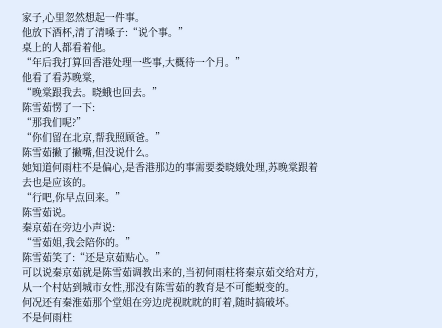家子,心里忽然想起一件事。
他放下酒杯,清了清嗓子:“说个事。”
桌上的人都看着他。
“年后我打算回香港处理一些事,大概待一个月。”
他看了看苏晚棠,
“晚棠跟我去。晓蛾也回去。”
陈雪茹愣了一下:
“那我们呢?”
“你们留在北京,帮我照顾爸。”
陈雪茹撇了撇嘴,但没说什么。
她知道何雨柱不是偏心,是香港那边的事需要娄晓娥处理,苏晚棠跟着去也是应该的。
“行吧,你早点回来。”
陈雪茹说。
秦京茹在旁边小声说:
“雪茹姐,我会陪你的。”
陈雪茹笑了:“还是京茹贴心。”
可以说秦京茹就是陈雪茹调教出来的,当初何雨柱将秦京茹交给对方,从一个村姑到城市女性,那没有陈雪茹的教育是不可能蜕变的。
何况还有秦淮茹那个堂姐在旁边虎视眈眈的盯着,随时搞破坏。
不是何雨柱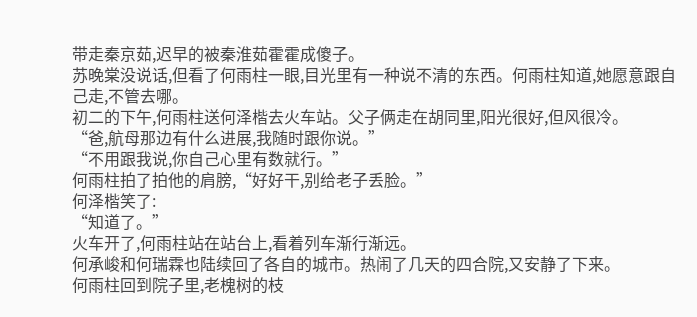带走秦京茹,迟早的被秦淮茹霍霍成傻子。
苏晚棠没说话,但看了何雨柱一眼,目光里有一种说不清的东西。何雨柱知道,她愿意跟自己走,不管去哪。
初二的下午,何雨柱送何泽楷去火车站。父子俩走在胡同里,阳光很好,但风很冷。
“爸,航母那边有什么进展,我随时跟你说。”
“不用跟我说,你自己心里有数就行。”
何雨柱拍了拍他的肩膀,“好好干,别给老子丢脸。”
何泽楷笑了:
“知道了。”
火车开了,何雨柱站在站台上,看着列车渐行渐远。
何承峻和何瑞霖也陆续回了各自的城市。热闹了几天的四合院,又安静了下来。
何雨柱回到院子里,老槐树的枝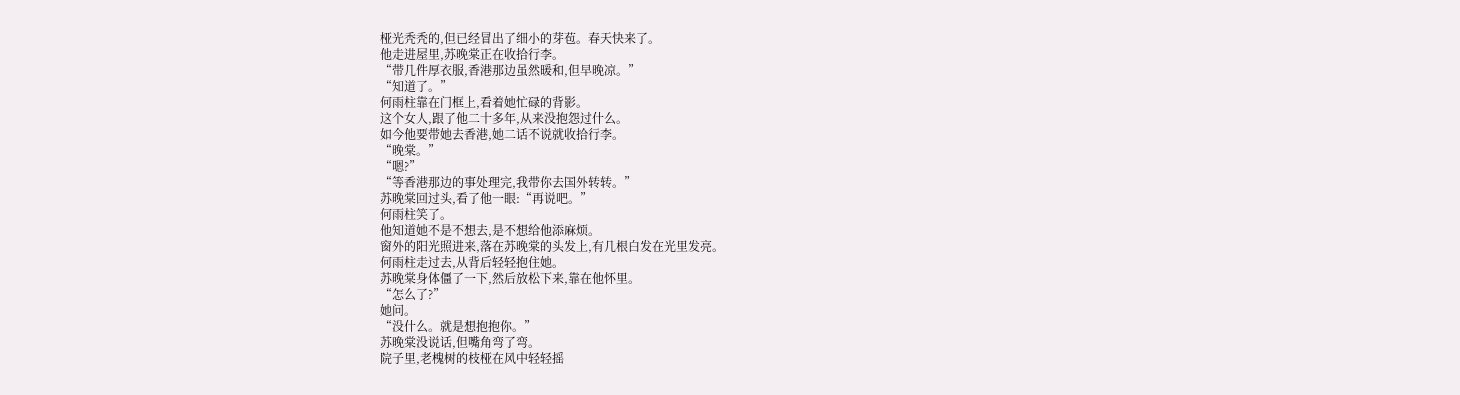桠光秃秃的,但已经冒出了细小的芽苞。春天快来了。
他走进屋里,苏晚棠正在收拾行李。
“带几件厚衣服,香港那边虽然暖和,但早晚凉。”
“知道了。”
何雨柱靠在门框上,看着她忙碌的背影。
这个女人,跟了他二十多年,从来没抱怨过什么。
如今他要带她去香港,她二话不说就收拾行李。
“晚棠。”
“嗯?”
“等香港那边的事处理完,我带你去国外转转。”
苏晚棠回过头,看了他一眼:“再说吧。”
何雨柱笑了。
他知道她不是不想去,是不想给他添麻烦。
窗外的阳光照进来,落在苏晚棠的头发上,有几根白发在光里发亮。
何雨柱走过去,从背后轻轻抱住她。
苏晚棠身体僵了一下,然后放松下来,靠在他怀里。
“怎么了?”
她问。
“没什么。就是想抱抱你。”
苏晚棠没说话,但嘴角弯了弯。
院子里,老槐树的枝桠在风中轻轻摇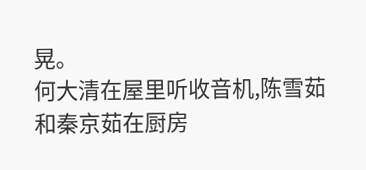晃。
何大清在屋里听收音机,陈雪茹和秦京茹在厨房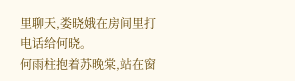里聊天,娄晓娥在房间里打电话给何晓。
何雨柱抱着苏晚棠,站在窗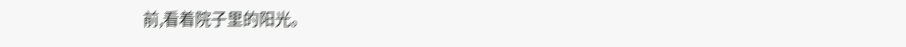前,看着院子里的阳光。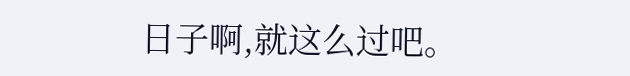日子啊,就这么过吧。